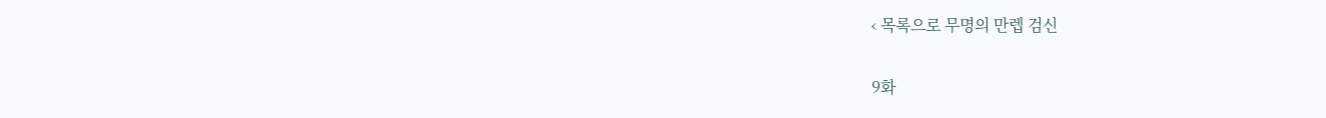‹ 목록으로 무명의 만렙 검신

9화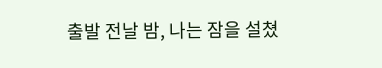출발 전날 밤, 나는 잠을 설쳤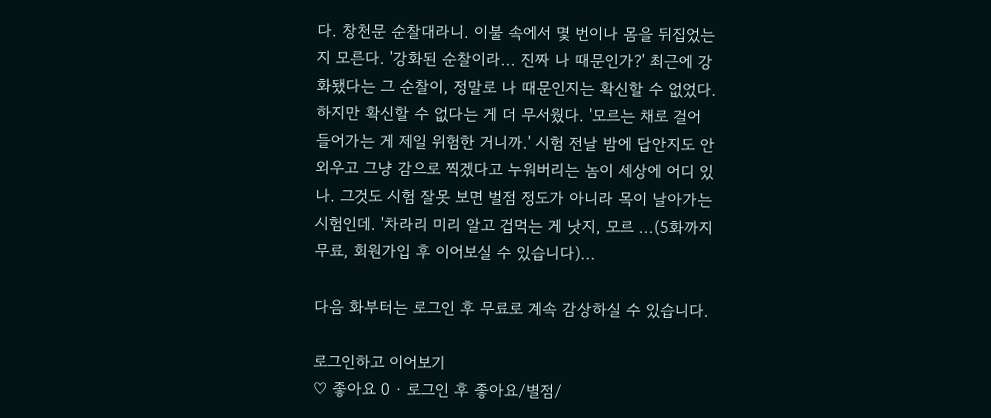다. 창천문 순찰대라니. 이불 속에서 몇 번이나 몸을 뒤집었는지 모른다. '강화된 순찰이라... 진짜 나 때문인가?' 최근에 강화됐다는 그 순찰이, 정말로 나 때문인지는 확신할 수 없었다. 하지만 확신할 수 없다는 게 더 무서웠다. '모르는 채로 걸어 들어가는 게 제일 위험한 거니까.' 시험 전날 밤에 답안지도 안 외우고 그냥 감으로 찍겠다고 누워버리는 놈이 세상에 어디 있나. 그것도 시험 잘못 보면 벌점 정도가 아니라 목이 날아가는 시험인데. '차라리 미리 알고 겁먹는 게 낫지, 모르 ...(5화까지 무료, 회원가입 후 이어보실 수 있습니다)...

다음 화부터는 로그인 후 무료로 계속 감상하실 수 있습니다.

로그인하고 이어보기
♡ 좋아요 0 · 로그인 후 좋아요/별점/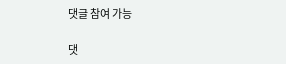댓글 참여 가능

댓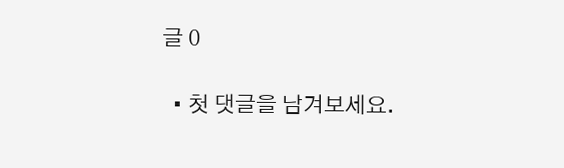글 0

  • 첫 댓글을 남겨보세요.